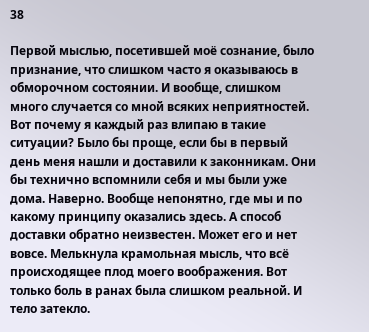38

Первой мыслью, посетившей моё сознание, было признание, что слишком часто я оказываюсь в обморочном состоянии. И вообще, слишком много случается со мной всяких неприятностей. Вот почему я каждый раз влипаю в такие ситуации? Было бы проще, если бы в первый день меня нашли и доставили к законникам. Они бы технично вспомнили себя и мы были уже дома. Наверно. Вообще непонятно, где мы и по какому принципу оказались здесь. А способ доставки обратно неизвестен. Может его и нет вовсе. Мелькнула крамольная мысль, что всё происходящее плод моего воображения. Вот только боль в ранах была слишком реальной. И тело затекло.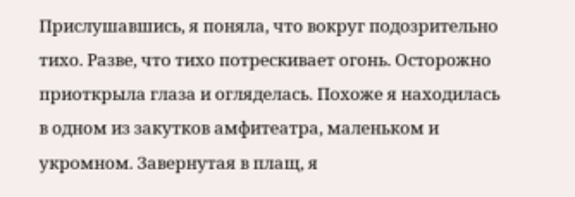Прислушавшись, я поняла, что вокруг подозрительно тихо. Разве, что тихо потрескивает огонь. Осторожно приоткрыла глаза и огляделась. Похоже я находилась в одном из закутков амфитеатра, маленьком и укромном. Завернутая в плащ, я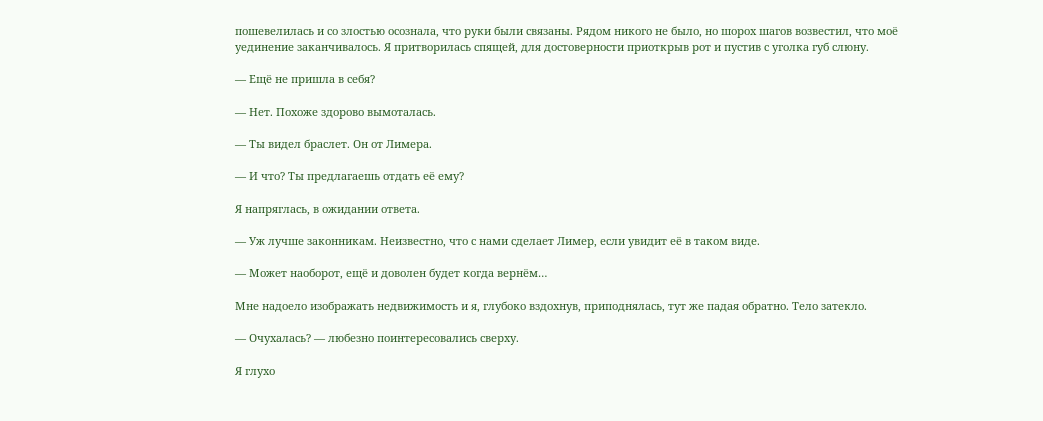пошевелилась и со злостью осознала, что руки были связаны. Рядом никого не было, но шорох шагов возвестил, что моё уединение заканчивалось. Я притворилась спящей, для достоверности приоткрыв рот и пустив с уголка губ слюну.

— Ещё не пришла в себя?

— Нет. Похоже здорово вымоталась.

— Ты видел браслет. Он от Лимера.

— И что? Ты предлагаешь отдать её ему?

Я напряглась, в ожидании ответа.

— Уж лучше законникам. Неизвестно, что с нами сделает Лимер, если увидит её в таком виде.

— Может наоборот, ещё и доволен будет когда вернём…

Мне надоело изображать недвижимость и я, глубоко вздохнув, приподнялась, тут же падая обратно. Тело затекло.

— Очухалась? — любезно поинтересовались сверху.

Я глухо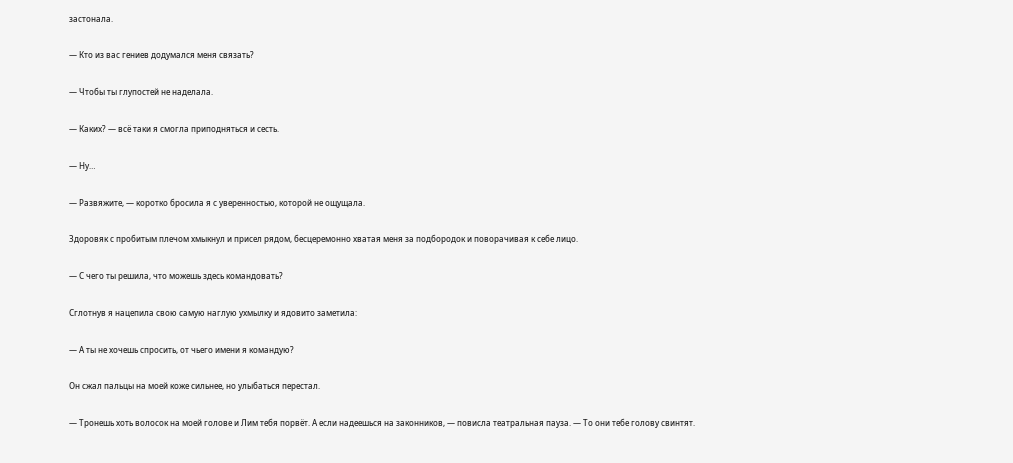застонала.

— Кто из вас гениев додумался меня связать?

— Чтобы ты глупостей не наделала.

— Каких? — всё таки я смогла приподняться и сесть.

— Ну…

— Развяжите, — коротко бросила я с уверенностью, которой не ощущала.

Здоровяк с пробитым плечом хмыкнул и присел рядом, бесцеремонно хватая меня за подбородок и поворачивая к себе лицо.

— С чего ты решила, что можешь здесь командовать?

Сглотнув я нацепила свою самую наглую ухмылку и ядовито заметила:

— А ты не хочешь спросить, от чьего имени я командую?

Он сжал пальцы на моей коже сильнее, но улыбаться перестал.

— Тронешь хоть волосок на моей голове и Лим тебя порвёт. А если надеешься на законников, — повисла театральная пауза. — То они тебе голову свинтят.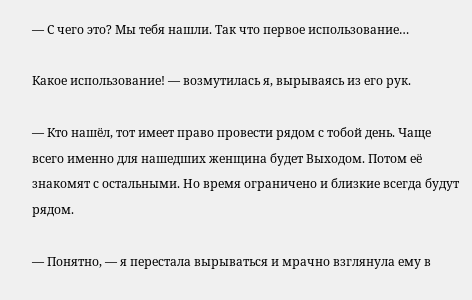— С чего это? Мы тебя нашли. Так что первое использование…

Какое использование! — возмутилась я, вырываясь из его рук.

— Кто нашёл, тот имеет право провести рядом с тобой день. Чаще всего именно для нашедших женщина будет Выходом. Потом её знакомят с остальными. Но время ограничено и близкие всегда будут рядом.

— Понятно, — я перестала вырываться и мрачно взглянула ему в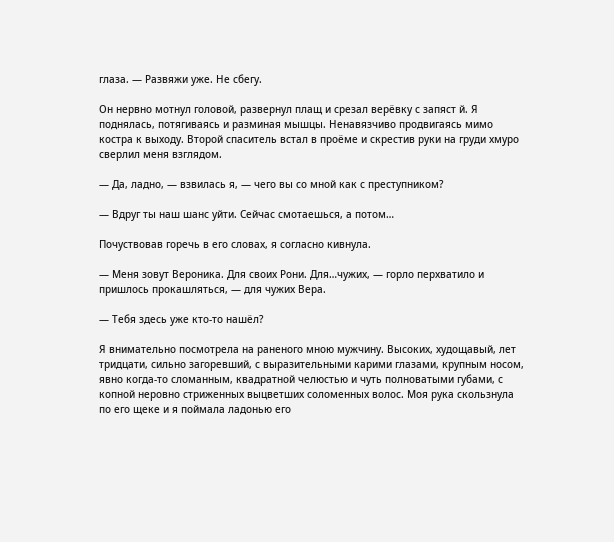глаза. — Развяжи уже. Не сбегу.

Он нервно мотнул головой, развернул плащ и срезал верёвку с запяст й. Я поднялась, потягиваясь и разминая мышцы. Ненавязчиво продвигаясь мимо костра к выходу. Второй спаситель встал в проёме и скрестив руки на груди хмуро сверлил меня взглядом.

— Да, ладно, — взвилась я, — чего вы со мной как с преступником?

— Вдруг ты наш шанс уйти. Сейчас смотаешься, а потом…

Почуствовав горечь в его словах, я согласно кивнула.

— Меня зовут Вероника. Для своих Рони. Для…чужих, — горло перхватило и пришлось прокашляться, — для чужих Вера.

— Тебя здесь уже кто-то нашёл?

Я внимательно посмотрела на раненого мною мужчину. Высоких, худощавый, лет тридцати, сильно загоревший, с выразительными карими глазами, крупным носом, явно когда-то сломанным, квадратной челюстью и чуть полноватыми губами, с копной неровно стриженных выцветших соломенных волос. Моя рука скользнула по его щеке и я поймала ладонью его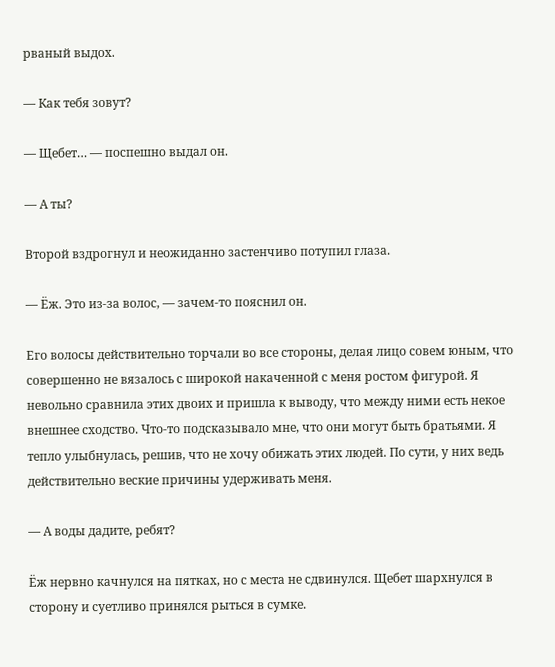рваный выдох.

— Как тебя зовут?

— Щебет… — поспешно выдал он.

— А ты?

Второй вздрогнул и неожиданно застенчиво потупил глаза.

— Ёж. Это из-за волос, — зачем-то пояснил он.

Его волосы действительно торчали во все стороны, делая лицо совем юным, что совершенно не вязалось с широкой накаченной с меня ростом фигурой. Я невольно сравнила этих двоих и пришла к выводу, что между ними есть некое внешнее сходство. Что-то подсказывало мне, что они могут быть братьями. Я тепло улыбнулась, решив, что не хочу обижать этих людей. По сути, у них ведь действительно веские причины удерживать меня.

— А воды дадите, ребят?

Ёж нервно качнулся на пятках, но с места не сдвинулся. Щебет шархнулся в сторону и суетливо принялся рыться в сумке.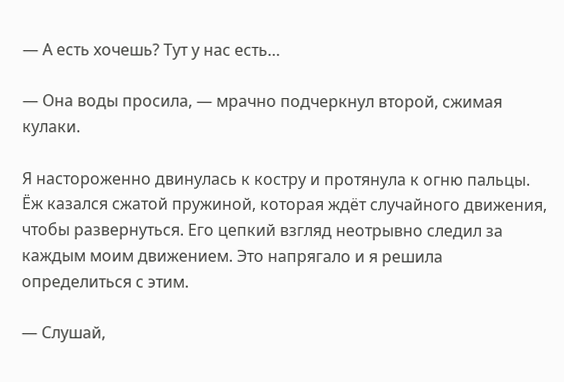— А есть хочешь? Тут у нас есть…

— Она воды просила, — мрачно подчеркнул второй, сжимая кулаки.

Я настороженно двинулась к костру и протянула к огню пальцы. Ёж казался сжатой пружиной, которая ждёт случайного движения, чтобы развернуться. Его цепкий взгляд неотрывно следил за каждым моим движением. Это напрягало и я решила определиться с этим.

— Слушай,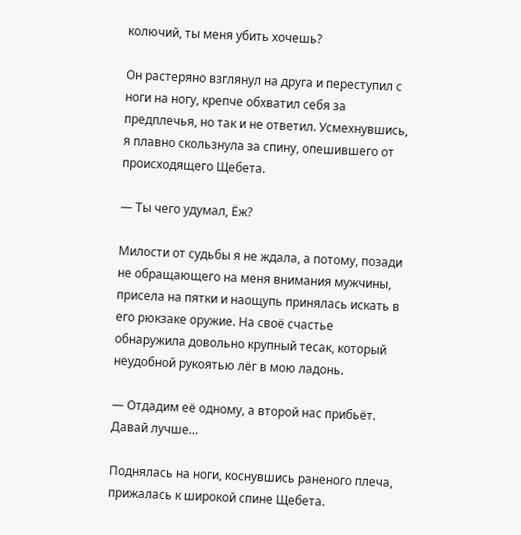колючий, ты меня убить хочешь?

Он растеряно взглянул на друга и переступил с ноги на ногу, крепче обхватил себя за предплечья, но так и не ответил. Усмехнувшись, я плавно скользнула за спину, опешившего от происходящего Щебета.

— Ты чего удумал, Ёж?

Милости от судьбы я не ждала, а потому, позади не обращающего на меня внимания мужчины, присела на пятки и наощупь принялась искать в его рюкзаке оружие. На своё счастье обнаружила довольно крупный тесак, который неудобной рукоятью лёг в мою ладонь.

— Отдадим её одному, а второй нас прибьёт. Давай лучше…

Поднялась на ноги, коснувшись раненого плеча, прижалась к широкой спине Щебета.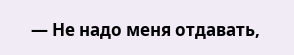— Не надо меня отдавать,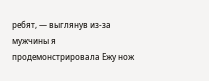ребят, — выглянув из-за мужчины я продемонстрировала Ежу нож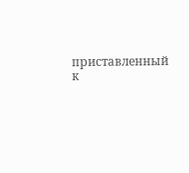приставленный к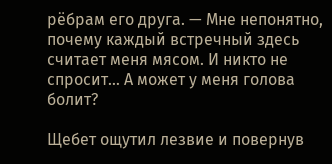рёбрам его друга. — Мне непонятно, почему каждый встречный здесь считает меня мясом. И никто не спросит… А может у меня голова болит?

Щебет ощутил лезвие и повернув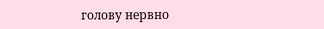голову нервно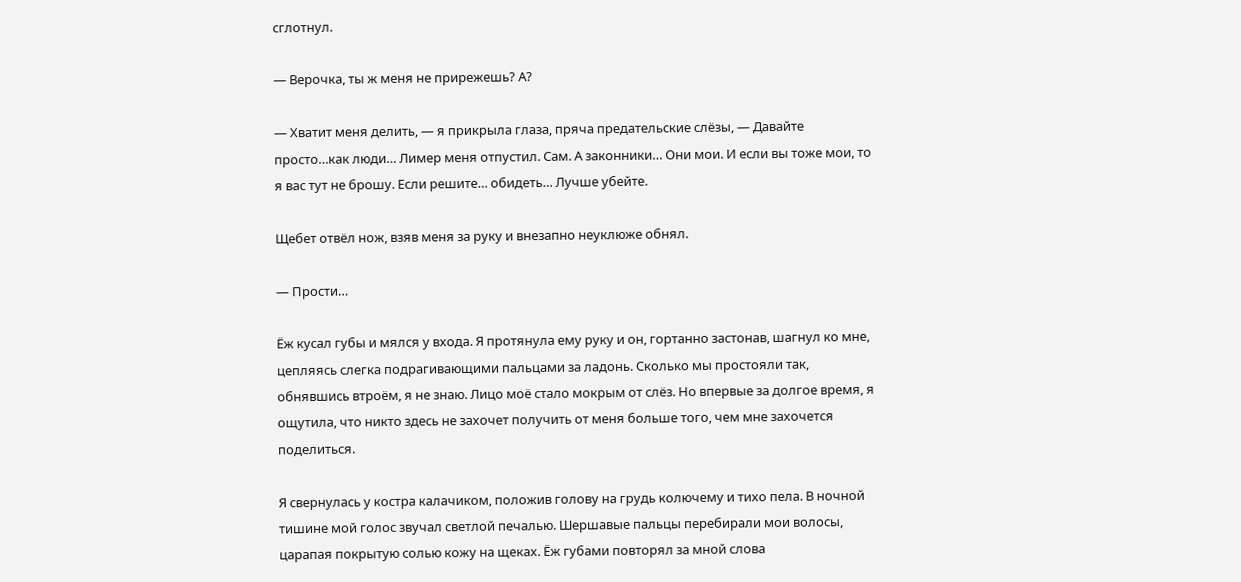сглотнул.

— Верочка, ты ж меня не прирежешь? А?

— Хватит меня делить, — я прикрыла глаза, пряча предательские слёзы, — Давайте просто…как люди… Лимер меня отпустил. Сам. А законники… Они мои. И если вы тоже мои, то я вас тут не брошу. Если решите… обидеть… Лучше убейте.

Щебет отвёл нож, взяв меня за руку и внезапно неуклюже обнял.

— Прости…

Ёж кусал губы и мялся у входа. Я протянула ему руку и он, гортанно застонав, шагнул ко мне, цепляясь слегка подрагивающими пальцами за ладонь. Сколько мы простояли так, обнявшись втроём, я не знаю. Лицо моё стало мокрым от слёз. Но впервые за долгое время, я ощутила, что никто здесь не захочет получить от меня больше того, чем мне захочется поделиться.

Я свернулась у костра калачиком, положив голову на грудь колючему и тихо пела. В ночной тишине мой голос звучал светлой печалью. Шершавые пальцы перебирали мои волосы, царапая покрытую солью кожу на щеках. Ёж губами повторял за мной слова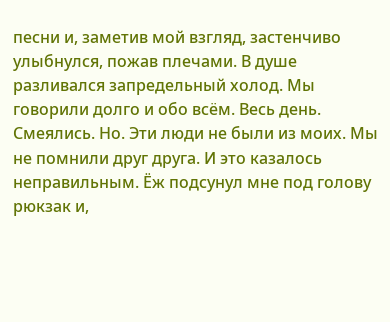песни и, заметив мой взгляд, застенчиво улыбнулся, пожав плечами. В душе разливался запредельный холод. Мы говорили долго и обо всём. Весь день. Смеялись. Но. Эти люди не были из моих. Мы не помнили друг друга. И это казалось неправильным. Ёж подсунул мне под голову рюкзак и,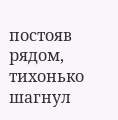постояв рядом, тихонько шагнул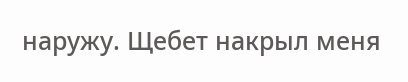наружу. Щебет накрыл меня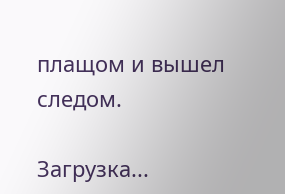плащом и вышел следом.

Загрузка...